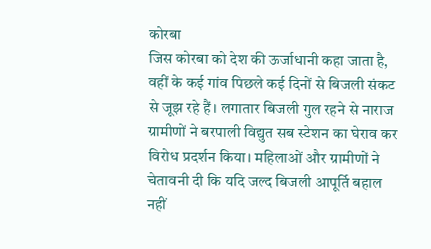कोरबा
जिस कोरबा को देश की ऊर्जाधानी कहा जाता है, वहीं के कई गांव पिछले कई दिनों से बिजली संकट से जूझ रहे हैं। लगातार बिजली गुल रहने से नाराज ग्रामीणों ने बरपाली विद्युत सब स्टेशन का घेराव कर विरोध प्रदर्शन किया। महिलाओं और ग्रामीणों ने चेतावनी दी कि यदि जल्द बिजली आपूर्ति बहाल नहीं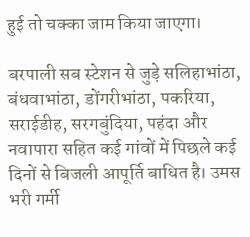हुई तो चक्का जाम किया जाएगा।

बरपाली सब स्टेशन से जुड़े सलिहाभांठा, बंधवाभांठा, डोंगरीभांठा, पकरिया, सराईडीह, सरगबुंदिया, पहंदा और नवापारा सहित कई गांवों में पिछले कई दिनों से बिजली आपूर्ति बाधित है। उमस भरी गर्मी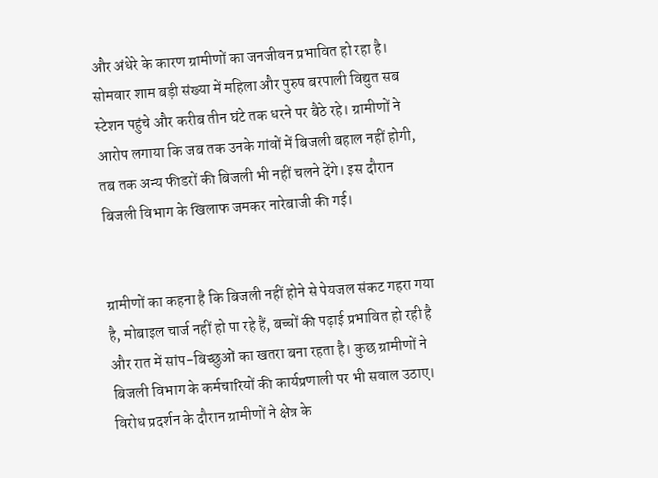और अंधेरे के कारण ग्रामीणों का जनजीवन प्रभावित हो रहा है।
सोमवार शाम बड़ी संख्या में महिला और पुरुष बरपाली विद्युत सब स्टेशन पहुंचे और करीब तीन घंटे तक धरने पर बैठे रहे। ग्रामीणों ने आरोप लगाया कि जब तक उनके गांवों में बिजली बहाल नहीं होगी, तब तक अन्य फीडरों की बिजली भी नहीं चलने देंगे। इस दौरान बिजली विभाग के खिलाफ जमकर नारेबाजी की गई।


ग्रामीणों का कहना है कि बिजली नहीं होने से पेयजल संकट गहरा गया है, मोबाइल चार्ज नहीं हो पा रहे हैं, बच्चों की पढ़ाई प्रभावित हो रही है और रात में सांप-बिच्छुओं का खतरा बना रहता है। कुछ ग्रामीणों ने बिजली विभाग के कर्मचारियों की कार्यप्रणाली पर भी सवाल उठाए।
विरोध प्रदर्शन के दौरान ग्रामीणों ने क्षेत्र के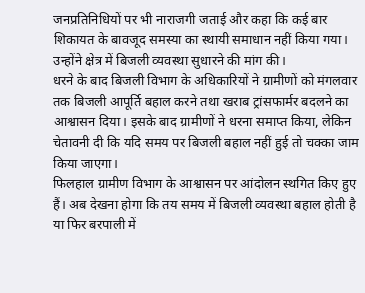जनप्रतिनिधियों पर भी नाराजगी जताई और कहा कि कई बार शिकायत के बावजूद समस्या का स्थायी समाधान नहीं किया गया। उन्होंने क्षेत्र में बिजली व्यवस्था सुधारने की मांग की।
धरने के बाद बिजली विभाग के अधिकारियों ने ग्रामीणों को मंगलवार तक बिजली आपूर्ति बहाल करने तथा खराब ट्रांसफार्मर बदलने का आश्वासन दिया। इसके बाद ग्रामीणों ने धरना समाप्त किया, लेकिन चेतावनी दी कि यदि समय पर बिजली बहाल नहीं हुई तो चक्का जाम किया जाएगा।
फिलहाल ग्रामीण विभाग के आश्वासन पर आंदोलन स्थगित किए हुए हैं। अब देखना होगा कि तय समय में बिजली व्यवस्था बहाल होती है या फिर बरपाली में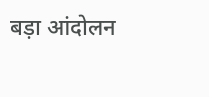बड़ा आंदोलन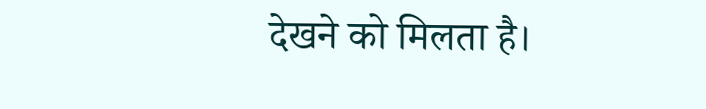देखने को मिलता है।